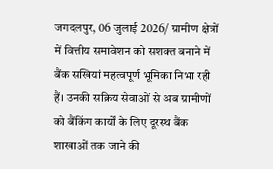जगदलपुर, 06 जुलाई 2026/ ग्रामीण क्षेत्रों में वित्तीय समावेशन को सशक्त बनाने में बैंक सखियां महत्वपूर्ण भूमिका निभा रही हैं। उनकी सक्रिय सेवाओं से अब ग्रामीणों को बैंकिंग कार्यों के लिए दूरस्थ बैंक शाखाओं तक जाने की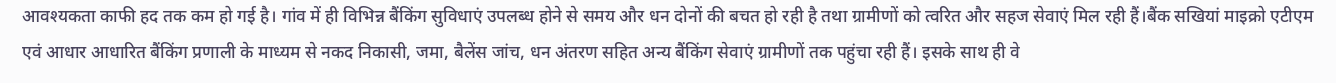आवश्यकता काफी हद तक कम हो गई है। गांव में ही विभिन्न बैंकिंग सुविधाएं उपलब्ध होने से समय और धन दोनों की बचत हो रही है तथा ग्रामीणों को त्वरित और सहज सेवाएं मिल रही हैं।बैंक सखियां माइक्रो एटीएम एवं आधार आधारित बैंकिंग प्रणाली के माध्यम से नकद निकासी, जमा, बैलेंस जांच, धन अंतरण सहित अन्य बैंकिंग सेवाएं ग्रामीणों तक पहुंचा रही हैं। इसके साथ ही वे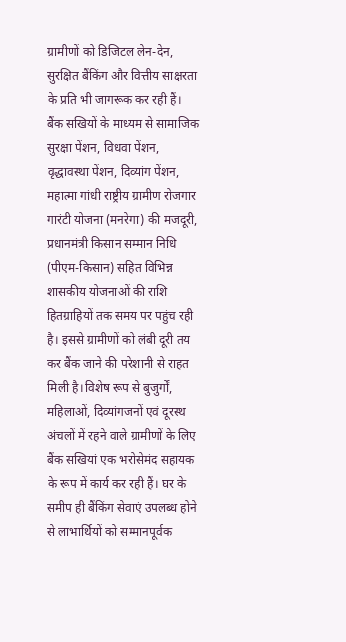ग्रामीणों को डिजिटल लेन-देन, सुरक्षित बैंकिंग और वित्तीय साक्षरता के प्रति भी जागरूक कर रही हैं।
बैंक सखियों के माध्यम से सामाजिक सुरक्षा पेंशन, विधवा पेंशन, वृद्धावस्था पेंशन, दिव्यांग पेंशन, महात्मा गांधी राष्ट्रीय ग्रामीण रोजगार गारंटी योजना (मनरेगा) की मजदूरी, प्रधानमंत्री किसान सम्मान निधि (पीएम-किसान) सहित विभिन्न शासकीय योजनाओं की राशि हितग्राहियों तक समय पर पहुंच रही है। इससे ग्रामीणों को लंबी दूरी तय कर बैंक जाने की परेशानी से राहत मिली है।विशेष रूप से बुजुर्गों, महिलाओं, दिव्यांगजनों एवं दूरस्थ अंचलों में रहने वाले ग्रामीणों के लिए बैंक सखियां एक भरोसेमंद सहायक के रूप में कार्य कर रही हैं। घर के समीप ही बैंकिंग सेवाएं उपलब्ध होने से लाभार्थियों को सम्मानपूर्वक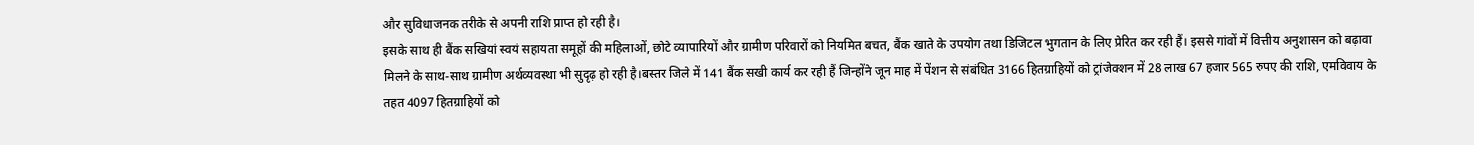और सुविधाजनक तरीके से अपनी राशि प्राप्त हो रही है।
इसके साथ ही बैंक सखियां स्वयं सहायता समूहों की महिलाओं, छोटे व्यापारियों और ग्रामीण परिवारों को नियमित बचत, बैंक खाते के उपयोग तथा डिजिटल भुगतान के लिए प्रेरित कर रही हैं। इससे गांवों में वित्तीय अनुशासन को बढ़ावा मिलने के साथ-साथ ग्रामीण अर्थव्यवस्था भी सुदृढ़ हो रही है।बस्तर जिले में 141 बैंक सखी कार्य कर रही हैं जिन्होंने जून माह में पेंशन से संबंधित 3166 हितग्राहियों को ट्रांजेक्शन में 28 लाख 67 हजार 565 रुपए की राशि, एमविवाय के तहत 4097 हितग्राहियों को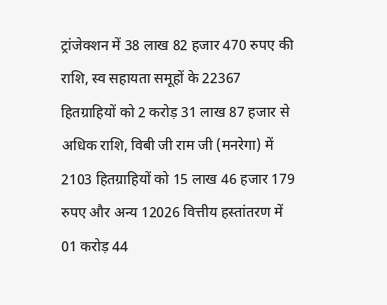ट्रांजेक्शन में 38 लाख 82 हजार 470 रुपए की राशि, स्व सहायता समूहों के 22367 हितग्राहियों को 2 करोड़ 31 लाख 87 हजार से अधिक राशि, विबी जी राम जी (मनरेगा) में 2103 हितग्राहियों को 15 लाख 46 हजार 179 रुपए और अन्य 12026 वित्तीय हस्तांतरण में 01 करोड़ 44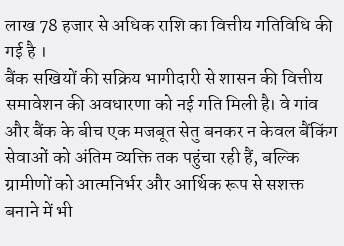लाख 78 हजार से अधिक राशि का वित्तीय गतिविधि की गई है ।
बैंक सखियों की सक्रिय भागीदारी से शासन की वित्तीय समावेशन की अवधारणा को नई गति मिली है। वे गांव और बैंक के बीच एक मजबूत सेतु बनकर न केवल बैंकिंग सेवाओं को अंतिम व्यक्ति तक पहुंचा रही हैं, बल्कि ग्रामीणों को आत्मनिर्भर और आर्थिक रूप से सशक्त बनाने में भी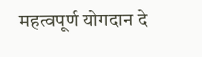महत्वपूर्ण योगदान दे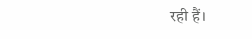रही हैं।